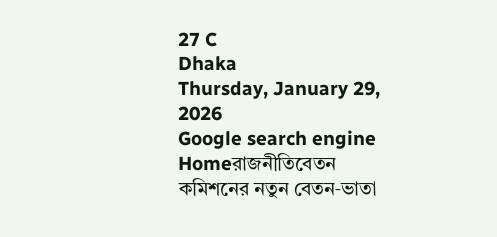27 C
Dhaka
Thursday, January 29, 2026
Google search engine
Homeরাজনীতিবেতন কমিশনের নতুন বেতন‑ভাতা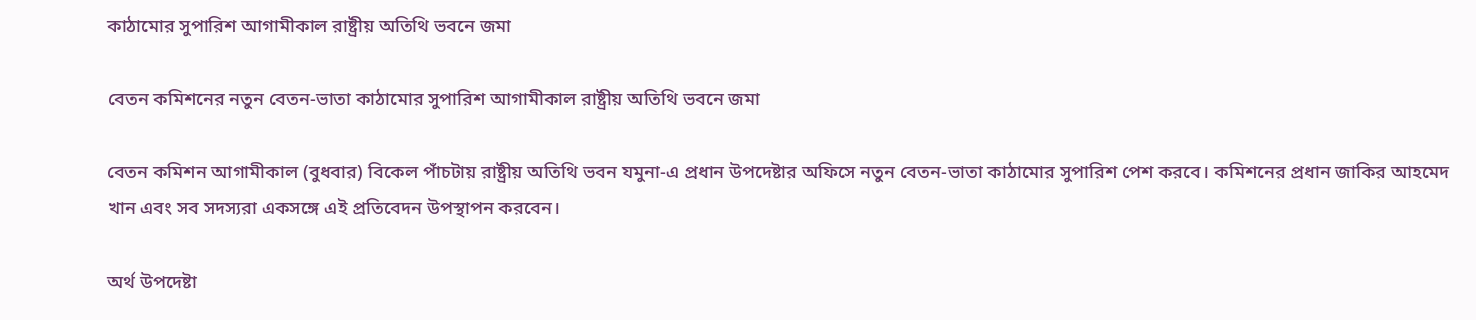কাঠামোর সুপারিশ আগামীকাল রাষ্ট্রীয় অতিথি ভবনে জমা

বেতন কমিশনের নতুন বেতন‑ভাতা কাঠামোর সুপারিশ আগামীকাল রাষ্ট্রীয় অতিথি ভবনে জমা

বেতন কমিশন আগামীকাল (বুধবার) বিকেল পাঁচটায় রাষ্ট্রীয় অতিথি ভবন যমুনা‑এ প্রধান উপদেষ্টার অফিসে নতুন বেতন‑ভাতা কাঠামোর সুপারিশ পেশ করবে। কমিশনের প্রধান জাকির আহমেদ খান এবং সব সদস্যরা একসঙ্গে এই প্রতিবেদন উপস্থাপন করবেন।

অর্থ উপদেষ্টা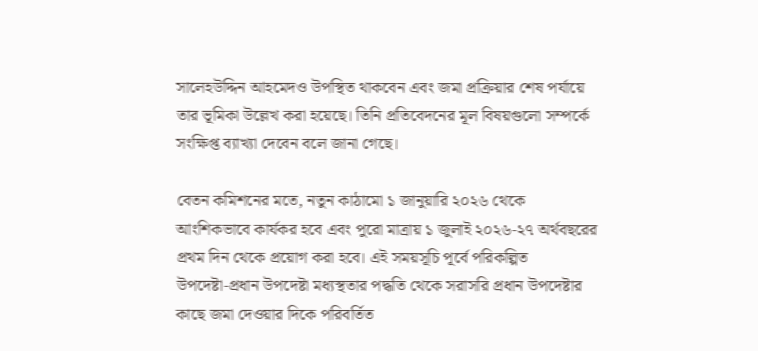সালেহউদ্দিন আহমেদও উপস্থিত থাকবেন এবং জমা প্রক্রিয়ার শেষ পর্যায়ে তার ভূমিকা উল্লেখ করা হয়েছে। তিনি প্রতিবেদনের মূল বিষয়গুলো সম্পর্কে সংক্ষিপ্ত ব্যাখ্যা দেবেন বলে জানা গেছে।

বেতন কমিশনের মতে, নতুন কাঠামো ১ জানুয়ারি ২০২৬ থেকে আংশিকভাবে কার্যকর হবে এবং পুরো মাত্রায় ১ জুলাই ২০২৬‑২৭ অর্থবছরের প্রথম দিন থেকে প্রয়োগ করা হবে। এই সময়সূচি পূর্বে পরিকল্পিত উপদেষ্টা‑প্রধান উপদেষ্টা মধ্যস্থতার পদ্ধতি থেকে সরাসরি প্রধান উপদেষ্টার কাছে জমা দেওয়ার দিকে পরিবর্তিত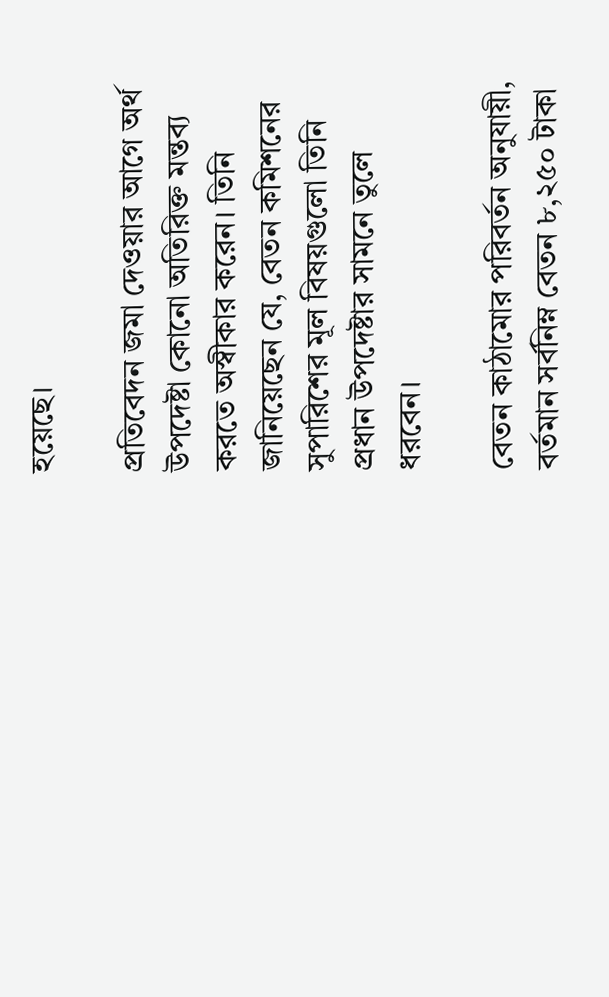হয়েছে।

প্রতিবেদন জমা দেওয়ার আগে অর্থ উপদেষ্টা কোনো অতিরিক্ত মন্তব্য করতে অস্বীকার করেন। তিনি জানিয়েছেন যে, বেতন কমিশনের সুপারিশের মূল বিষয়গুলো তিনি প্রধান উপদেষ্টার সামনে তুলে ধরবেন।

বেতন কাঠামোর পরিবর্তন অনুযায়ী, বর্তমান সর্বনিম্ন বেতন ৮,২৫০ টাকা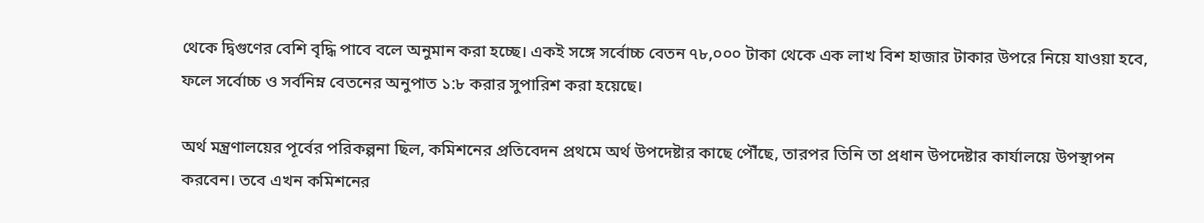থেকে দ্বিগুণের বেশি বৃদ্ধি পাবে বলে অনুমান করা হচ্ছে। একই সঙ্গে সর্বোচ্চ বেতন ৭৮,০০০ টাকা থেকে এক লাখ বিশ হাজার টাকার উপরে নিয়ে যাওয়া হবে, ফলে সর্বোচ্চ ও সর্বনিম্ন বেতনের অনুপাত ১:৮ করার সুপারিশ করা হয়েছে।

অর্থ মন্ত্রণালয়ের পূর্বের পরিকল্পনা ছিল, কমিশনের প্রতিবেদন প্রথমে অর্থ উপদেষ্টার কাছে পৌঁছে, তারপর তিনি তা প্রধান উপদেষ্টার কার্যালয়ে উপস্থাপন করবেন। তবে এখন কমিশনের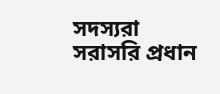সদস্যরা সরাসরি প্রধান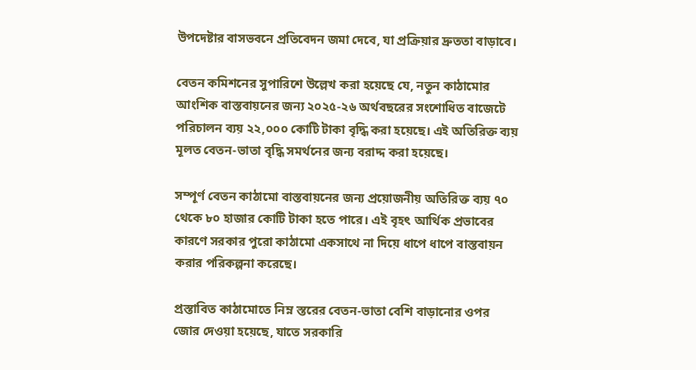উপদেষ্টার বাসভবনে প্রতিবেদন জমা দেবে, যা প্রক্রিয়ার দ্রুততা বাড়াবে।

বেতন কমিশনের সুপারিশে উল্লেখ করা হয়েছে যে, নতুন কাঠামোর আংশিক বাস্তবায়নের জন্য ২০২৫‑২৬ অর্থবছরের সংশোধিত বাজেটে পরিচালন ব্যয় ২২,০০০ কোটি টাকা বৃদ্ধি করা হয়েছে। এই অতিরিক্ত ব্যয় মূলত বেতন‑ভাতা বৃদ্ধি সমর্থনের জন্য বরাদ্দ করা হয়েছে।

সম্পূর্ণ বেতন কাঠামো বাস্তবায়নের জন্য প্রয়োজনীয় অতিরিক্ত ব্যয় ৭০ থেকে ৮০ হাজার কোটি টাকা হতে পারে। এই বৃহৎ আর্থিক প্রভাবের কারণে সরকার পুরো কাঠামো একসাথে না দিয়ে ধাপে ধাপে বাস্তবায়ন করার পরিকল্পনা করেছে।

প্রস্তাবিত কাঠামোতে নিম্ন স্তরের বেতন‑ভাতা বেশি বাড়ানোর ওপর জোর দেওয়া হয়েছে, যাতে সরকারি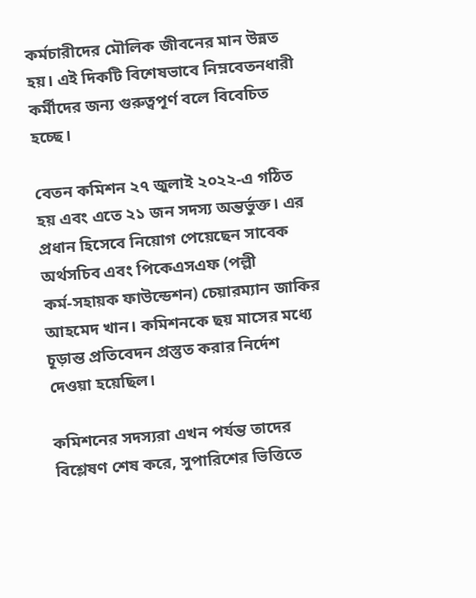কর্মচারীদের মৌলিক জীবনের মান উন্নত হয়। এই দিকটি বিশেষভাবে নিম্নবেতনধারী কর্মীদের জন্য গুরুত্বপূর্ণ বলে বিবেচিত হচ্ছে।

বেতন কমিশন ২৭ জুলাই ২০২২-এ গঠিত হয় এবং এতে ২১ জন সদস্য অন্তর্ভুক্ত। এর প্রধান হিসেবে নিয়োগ পেয়েছেন সাবেক অর্থসচিব এবং পিকেএসএফ (পল্লী কর্ম‑সহায়ক ফাউন্ডেশন) চেয়ারম্যান জাকির আহমেদ খান। কমিশনকে ছয় মাসের মধ্যে চূড়ান্ত প্রতিবেদন প্রস্তুত করার নির্দেশ দেওয়া হয়েছিল।

কমিশনের সদস্যরা এখন পর্যন্ত তাদের বিশ্লেষণ শেষ করে, সুপারিশের ভিত্তিতে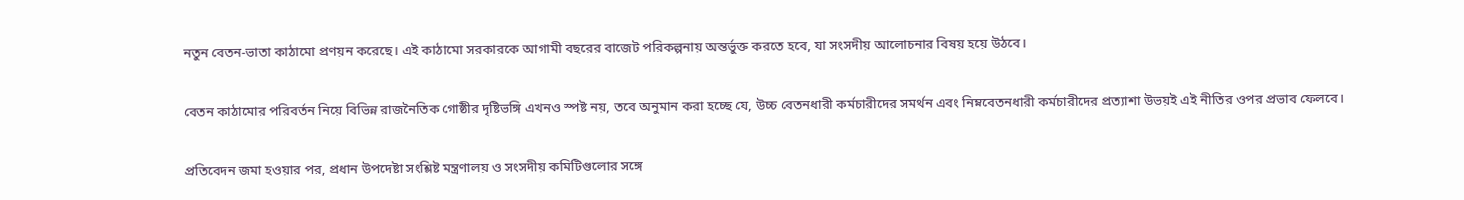নতুন বেতন‑ভাতা কাঠামো প্রণয়ন করেছে। এই কাঠামো সরকারকে আগামী বছরের বাজেট পরিকল্পনায় অন্তর্ভুক্ত করতে হবে, যা সংসদীয় আলোচনার বিষয় হয়ে উঠবে।

বেতন কাঠামোর পরিবর্তন নিয়ে বিভিন্ন রাজনৈতিক গোষ্ঠীর দৃষ্টিভঙ্গি এখনও স্পষ্ট নয়, তবে অনুমান করা হচ্ছে যে, উচ্চ বেতনধারী কর্মচারীদের সমর্থন এবং নিম্নবেতনধারী কর্মচারীদের প্রত্যাশা উভয়ই এই নীতির ওপর প্রভাব ফেলবে।

প্রতিবেদন জমা হওয়ার পর, প্রধান উপদেষ্টা সংশ্লিষ্ট মন্ত্রণালয় ও সংসদীয় কমিটিগুলোর সঙ্গে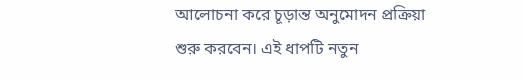আলোচনা করে চূড়ান্ত অনুমোদন প্রক্রিয়া শুরু করবেন। এই ধাপটি নতুন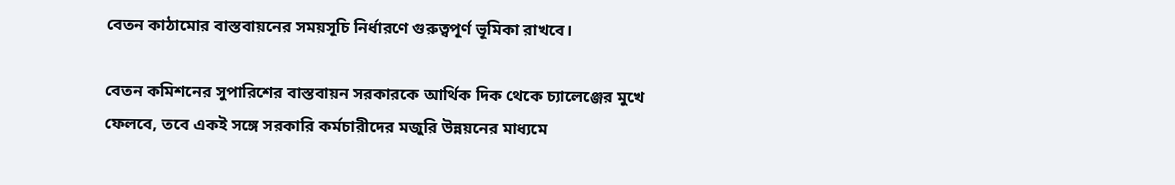বেতন কাঠামোর বাস্তবায়নের সময়সূচি নির্ধারণে গুরুত্বপূর্ণ ভূমিকা রাখবে।

বেতন কমিশনের সুপারিশের বাস্তবায়ন সরকারকে আর্থিক দিক থেকে চ্যালেঞ্জের মুখে ফেলবে, তবে একই সঙ্গে সরকারি কর্মচারীদের মজুরি উন্নয়নের মাধ্যমে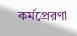কর্মপ্রেরণা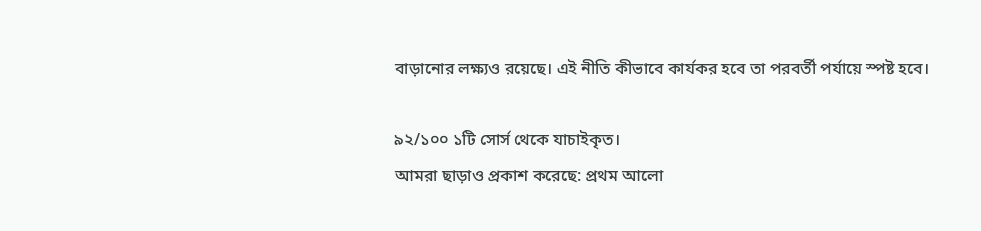বাড়ানোর লক্ষ্যও রয়েছে। এই নীতি কীভাবে কার্যকর হবে তা পরবর্তী পর্যায়ে স্পষ্ট হবে।

৯২/১০০ ১টি সোর্স থেকে যাচাইকৃত।
আমরা ছাড়াও প্রকাশ করেছে: প্রথম আলো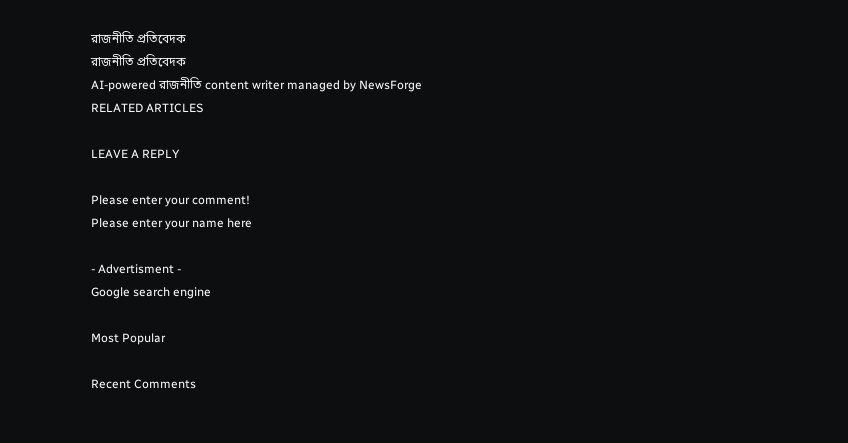রাজনীতি প্রতিবেদক
রাজনীতি প্রতিবেদক
AI-powered রাজনীতি content writer managed by NewsForge
RELATED ARTICLES

LEAVE A REPLY

Please enter your comment!
Please enter your name here

- Advertisment -
Google search engine

Most Popular

Recent Comments